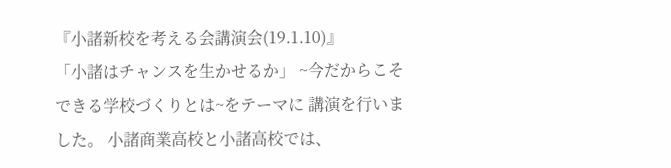『小諸新校を考える会講演会(19.1.10)』
「小諸はチャンスを生かせるか」 ~今だからこそできる学校づくりとは~をテーマに 講演を行いました。 小諸商業高校と小諸高校では、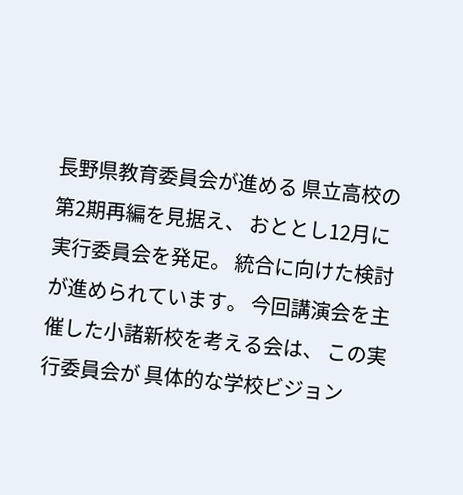長野県教育委員会が進める 県立高校の第2期再編を見据え、 おととし12月に実行委員会を発足。 統合に向けた検討が進められています。 今回講演会を主催した小諸新校を考える会は、 この実行委員会が 具体的な学校ビジョン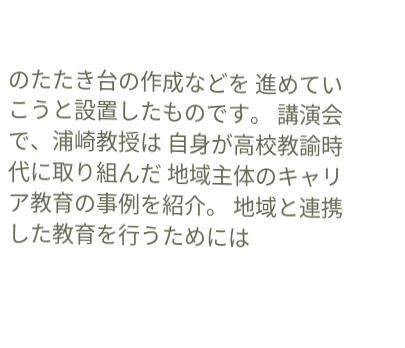のたたき台の作成などを 進めていこうと設置したものです。 講演会で、浦崎教授は 自身が高校教諭時代に取り組んだ 地域主体のキャリア教育の事例を紹介。 地域と連携した教育を行うためには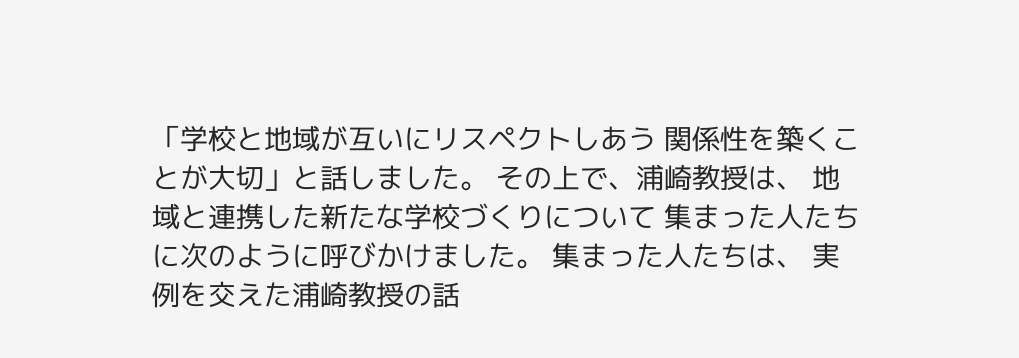「学校と地域が互いにリスペクトしあう 関係性を築くことが大切」と話しました。 その上で、浦崎教授は、 地域と連携した新たな学校づくりについて 集まった人たちに次のように呼びかけました。 集まった人たちは、 実例を交えた浦崎教授の話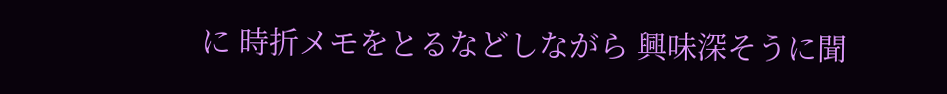に 時折メモをとるなどしながら 興味深そうに聞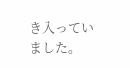き入っていました。